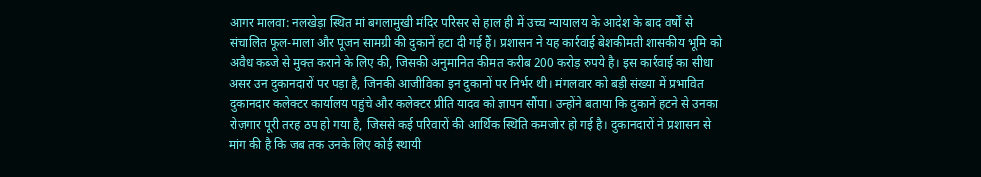आगर मालवा: नलखेड़ा स्थित मां बगलामुखी मंदिर परिसर से हाल ही में उच्च न्यायालय के आदेश के बाद वर्षों से संचालित फूल-माला और पूजन सामग्री की दुकानें हटा दी गई हैं। प्रशासन ने यह कार्रवाई बेशकीमती शासकीय भूमि को अवैध कब्जे से मुक्त कराने के लिए की, जिसकी अनुमानित कीमत करीब 200 करोड़ रुपये है। इस कार्रवाई का सीधा असर उन दुकानदारों पर पड़ा है, जिनकी आजीविका इन दुकानों पर निर्भर थी। मंगलवार को बड़ी संख्या में प्रभावित दुकानदार कलेक्टर कार्यालय पहुंचे और कलेक्टर प्रीति यादव को ज्ञापन सौंपा। उन्होंने बताया कि दुकानें हटने से उनका रोज़गार पूरी तरह ठप हो गया है, जिससे कई परिवारों की आर्थिक स्थिति कमजोर हो गई है। दुकानदारों ने प्रशासन से मांग की है कि जब तक उनके लिए कोई स्थायी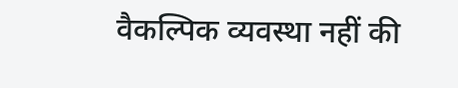वैकल्पिक व्यवस्था नहीं की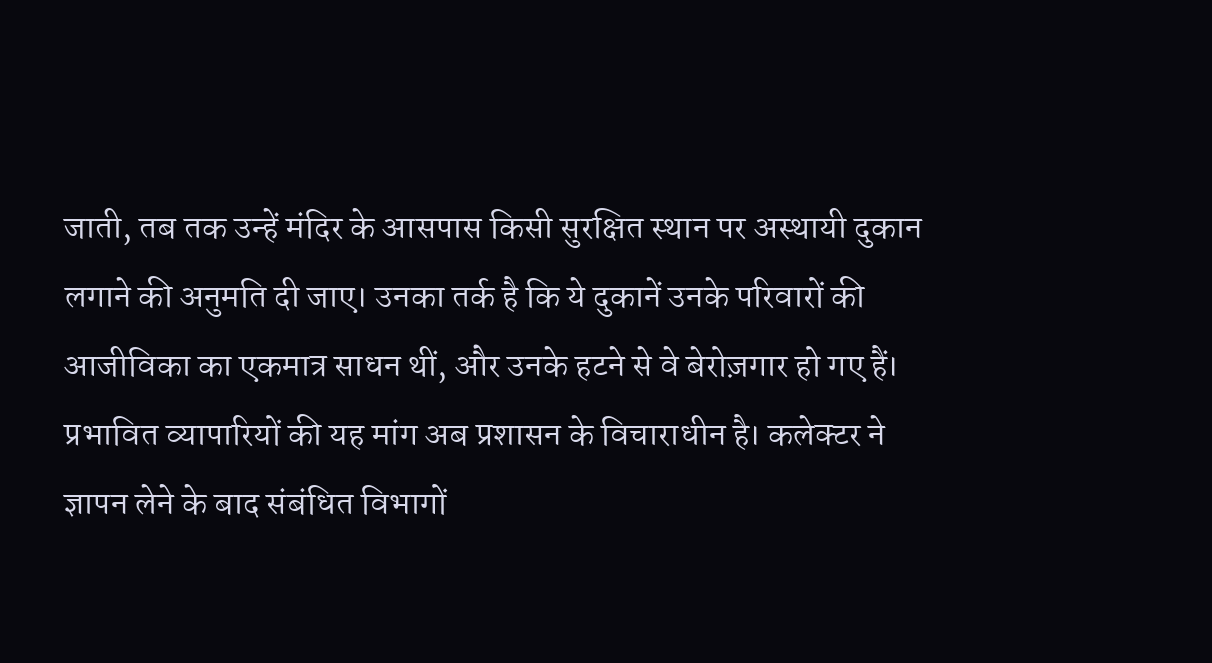जाती, तब तक उन्हें मंदिर के आसपास किसी सुरक्षित स्थान पर अस्थायी दुकान लगाने की अनुमति दी जाए। उनका तर्क है कि ये दुकानें उनके परिवारों की आजीविका का एकमात्र साधन थीं, और उनके हटने से वे बेरोज़गार हो गए हैं। प्रभावित व्यापारियों की यह मांग अब प्रशासन के विचाराधीन है। कलेक्टर ने ज्ञापन लेने के बाद संबंधित विभागों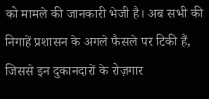को मामले की जानकारी भेजी है। अब सभी की निगाहें प्रशासन के अगले फैसले पर टिकी हैं, जिससे इन दुकानदारों के रोज़गार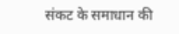संकट के समाधान की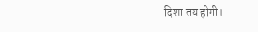दिशा तय होगी।